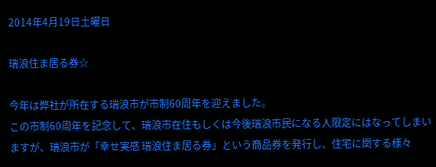2014年4月19日土曜日

瑞浪住ま居る券☆

今年は弊社が所在する瑞浪市が市制60周年を迎えました。
この市制60周年を記念して、瑞浪市在住もしくは今後瑞浪市民になる人限定にはなってしまいますが、瑞浪市が「幸せ実感 瑞浪住ま居る券」という商品券を発行し、住宅に関する様々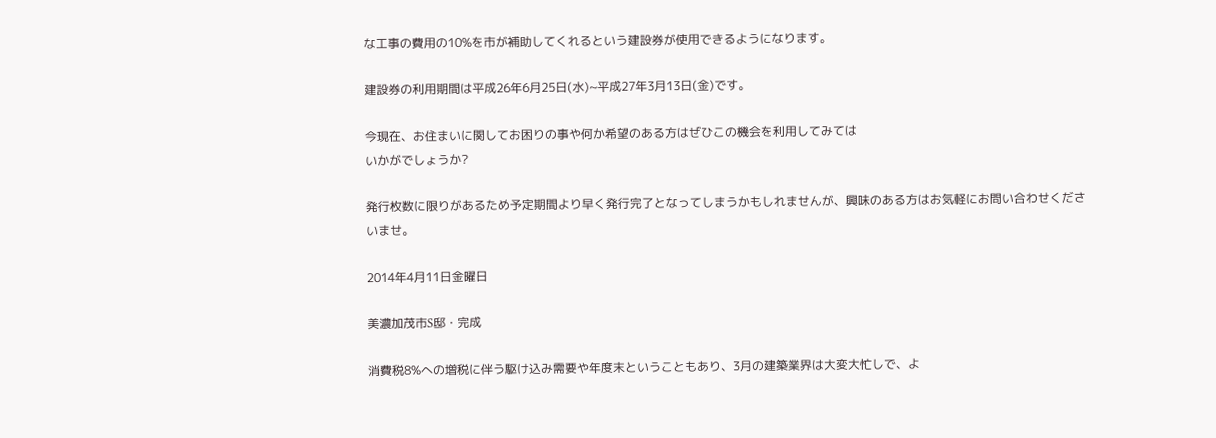な工事の費用の10%を市が補助してくれるという建設券が使用できるようになります。

建設券の利用期間は平成26年6月25日(水)~平成27年3月13日(金)です。

今現在、お住まいに関してお困りの事や何か希望のある方はぜひこの機会を利用してみては
いかがでしょうか?

発行枚数に限りがあるため予定期間より早く発行完了となってしまうかもしれませんが、興味のある方はお気軽にお問い合わせくださいませ。

2014年4月11日金曜日

美濃加茂市S邸・完成

消費税8%への増税に伴う駆け込み需要や年度末ということもあり、3月の建築業界は大変大忙しで、よ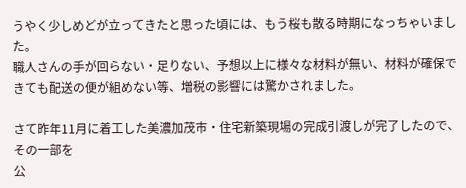うやく少しめどが立ってきたと思った頃には、もう桜も散る時期になっちゃいました。
職人さんの手が回らない・足りない、予想以上に様々な材料が無い、材料が確保できても配送の便が組めない等、増税の影響には驚かされました。

さて昨年11月に着工した美濃加茂市・住宅新築現場の完成引渡しが完了したので、その一部を
公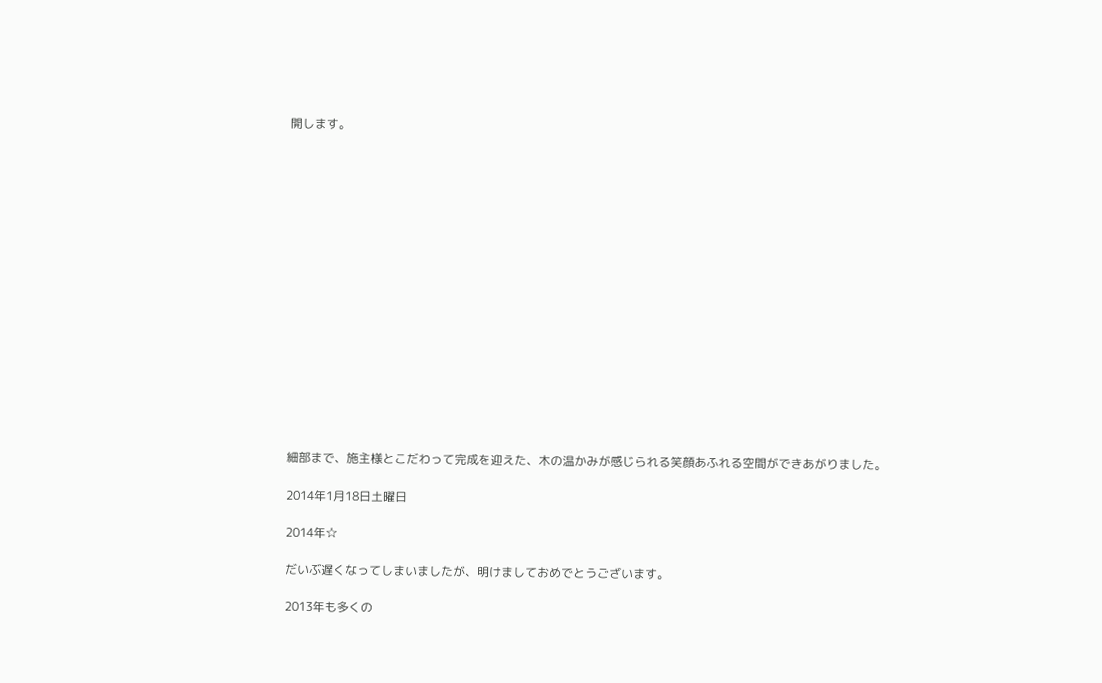開します。

















細部まで、施主様とこだわって完成を迎えた、木の温かみが感じられる笑顔あふれる空間ができあがりました。

2014年1月18日土曜日

2014年☆

だいぶ遅くなってしまいましたが、明けましておめでとうございます。

2013年も多くの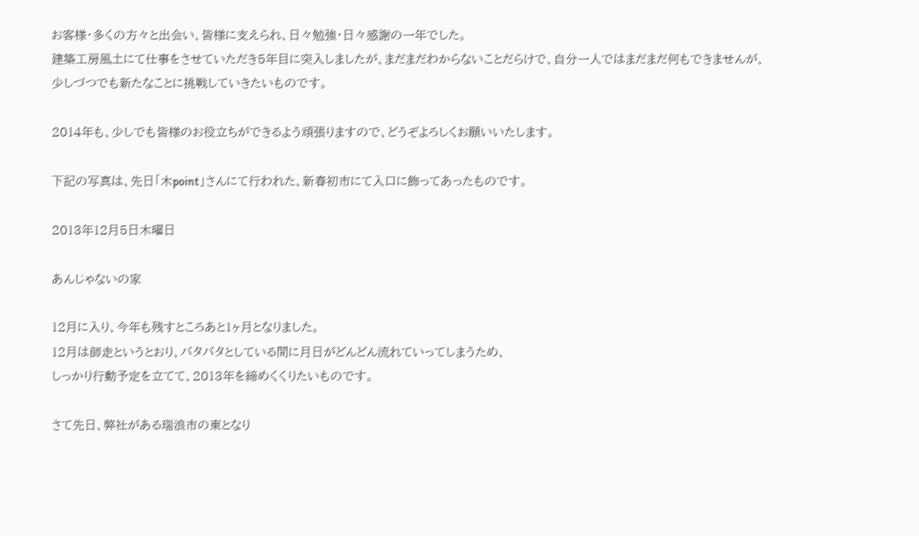お客様・多くの方々と出会い、皆様に支えられ、日々勉強・日々感謝の一年でした。
建築工房風土にて仕事をさせていただき5年目に突入しましたが、まだまだわからないことだらけで、自分一人ではまだまだ何もできませんが、少しづつでも新たなことに挑戦していきたいものです。

2014年も、少しでも皆様のお役立ちができるよう頑張りますので、どうぞよろしくお願いいたします。

下記の写真は、先日「木point」さんにて行われた、新春初市にて入口に飾ってあったものです。

2013年12月5日木曜日

あんじゃないの家

12月に入り、今年も残すところあと1ヶ月となりました。
12月は師走というとおり、バタバタとしている間に月日がどんどん流れていってしまうため、
しっかり行動予定を立てて、2013年を締めくくりたいものです。

さて先日、弊社がある瑞浪市の東となり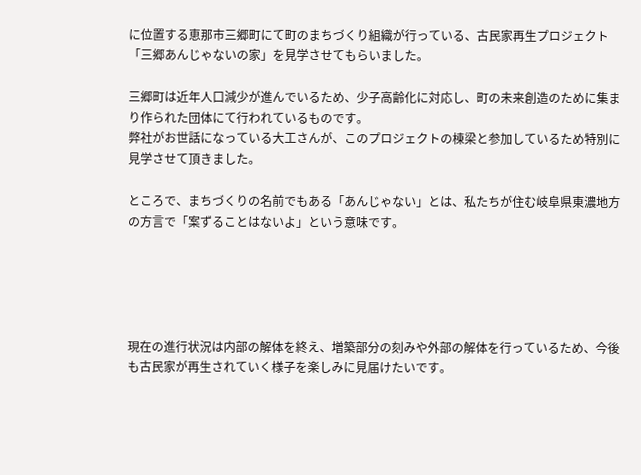に位置する恵那市三郷町にて町のまちづくり組織が行っている、古民家再生プロジェクト「三郷あんじゃないの家」を見学させてもらいました。

三郷町は近年人口減少が進んでいるため、少子高齢化に対応し、町の未来創造のために集まり作られた団体にて行われているものです。
弊社がお世話になっている大工さんが、このプロジェクトの棟梁と参加しているため特別に見学させて頂きました。

ところで、まちづくりの名前でもある「あんじゃない」とは、私たちが住む岐阜県東濃地方の方言で「案ずることはないよ」という意味です。





現在の進行状況は内部の解体を終え、増築部分の刻みや外部の解体を行っているため、今後も古民家が再生されていく様子を楽しみに見届けたいです。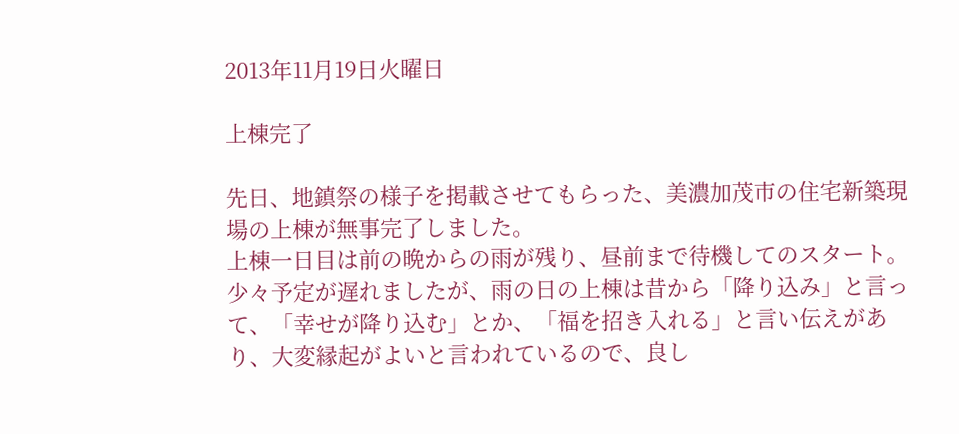2013年11月19日火曜日

上棟完了

先日、地鎮祭の様子を掲載させてもらった、美濃加茂市の住宅新築現場の上棟が無事完了しました。
上棟一日目は前の晩からの雨が残り、昼前まで待機してのスタート。
少々予定が遅れましたが、雨の日の上棟は昔から「降り込み」と言って、「幸せが降り込む」とか、「福を招き入れる」と言い伝えがあり、大変縁起がよいと言われているので、良し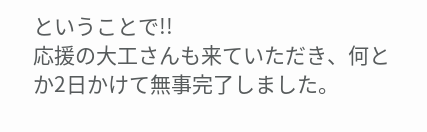ということで!!
応援の大工さんも来ていただき、何とか2日かけて無事完了しました。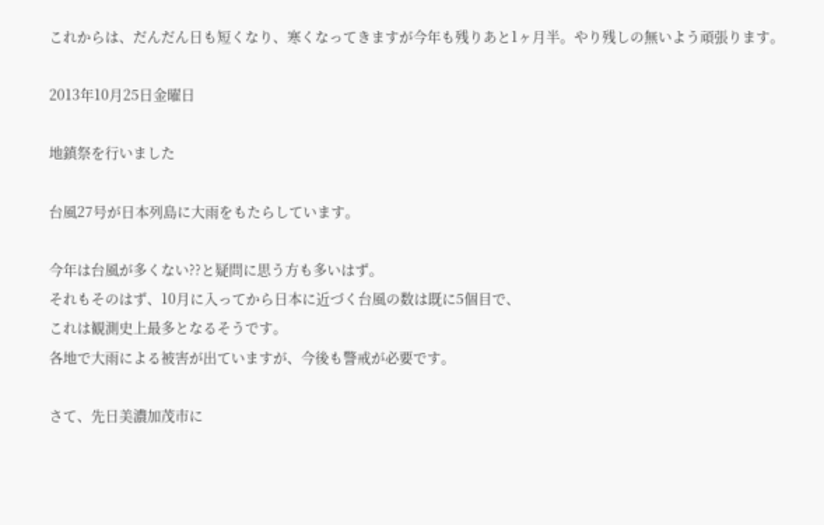これからは、だんだん日も短くなり、寒くなってきますが今年も残りあと1ヶ月半。やり残しの無いよう頑張ります。

2013年10月25日金曜日

地鎮祭を行いました

台風27号が日本列島に大雨をもたらしています。

今年は台風が多くない??と疑問に思う方も多いはず。
それもそのはず、10月に入ってから日本に近づく台風の数は既に5個目で、
これは観測史上最多となるそうです。
各地で大雨による被害が出ていますが、今後も警戒が必要です。

さて、先日美濃加茂市に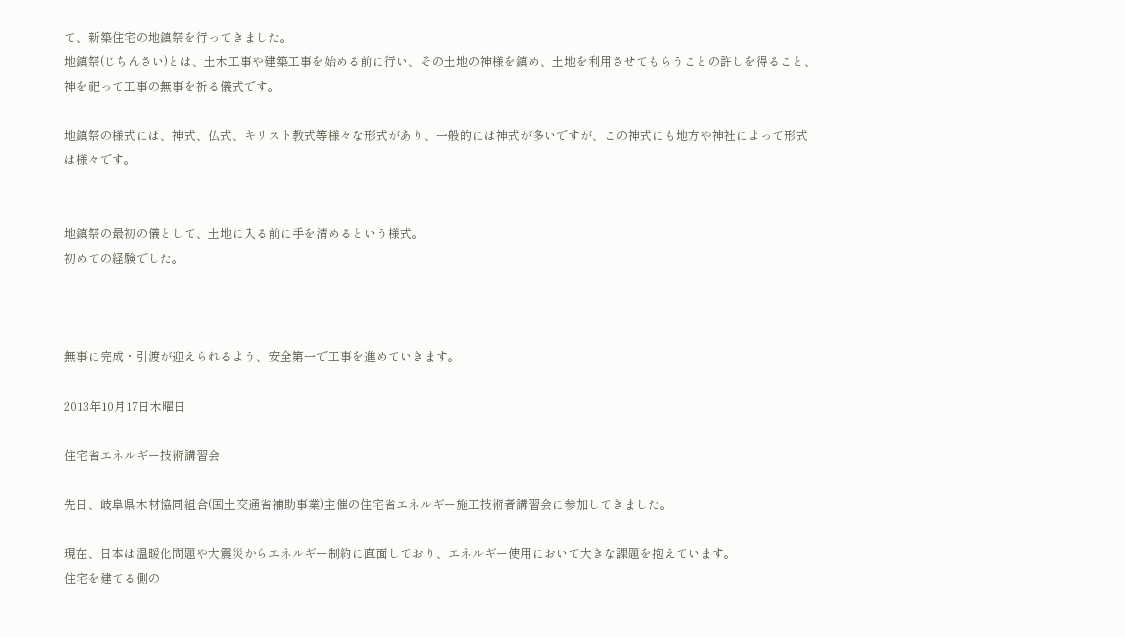て、新築住宅の地鎮祭を行ってきました。
地鎮祭(じちんさい)とは、土木工事や建築工事を始める前に行い、その土地の神様を鎮め、土地を利用させてもらうことの許しを得ること、神を祀って工事の無事を祈る儀式です。

地鎮祭の様式には、神式、仏式、キリスト教式等様々な形式があり、一般的には神式が多いですが、この神式にも地方や神社によって形式は様々です。


地鎮祭の最初の儀として、土地に入る前に手を清めるという様式。
初めての経験でした。



無事に完成・引渡が迎えられるよう、安全第一で工事を進めていきます。

2013年10月17日木曜日

住宅省エネルギー技術講習会

先日、岐阜県木材協同組合(国土交通省補助事業)主催の住宅省エネルギー施工技術者講習会に参加してきました。

現在、日本は温暖化問題や大震災からエネルギー制約に直面しており、エネルギー使用において大きな課題を抱えています。
住宅を建てる側の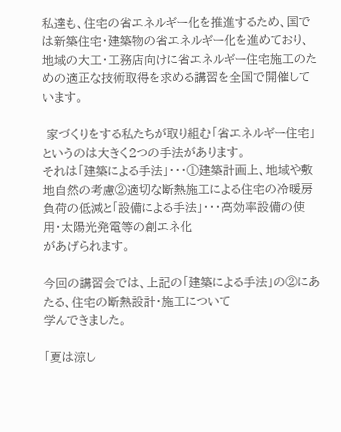私達も、住宅の省エネルギー化を推進するため、国では新築住宅・建築物の省エネルギー化を進めており、地域の大工・工務店向けに省エネルギー住宅施工のための適正な技術取得を求める講習を全国で開催しています。

 家づくりをする私たちが取り組む「省エネルギー住宅」というのは大きく2つの手法があります。
それは「建築による手法」・・・①建築計画上、地域や敷地自然の考慮②適切な断熱施工による住宅の冷暖房負荷の低減と「設備による手法」・・・高効率設備の使用・太陽光発電等の創エネ化
があげられます。

今回の講習会では、上記の「建築による手法」の②にあたる、住宅の断熱設計・施工について
学んできました。

「夏は涼し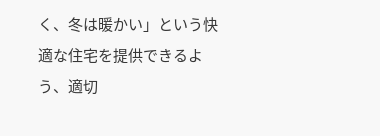く、冬は暖かい」という快適な住宅を提供できるよう、適切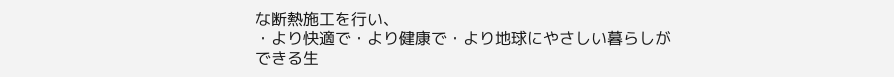な断熱施工を行い、
・より快適で・より健康で・より地球にやさしい暮らしができる生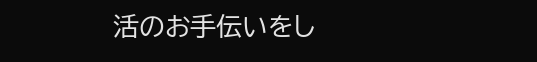活のお手伝いをし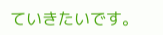ていきたいです。